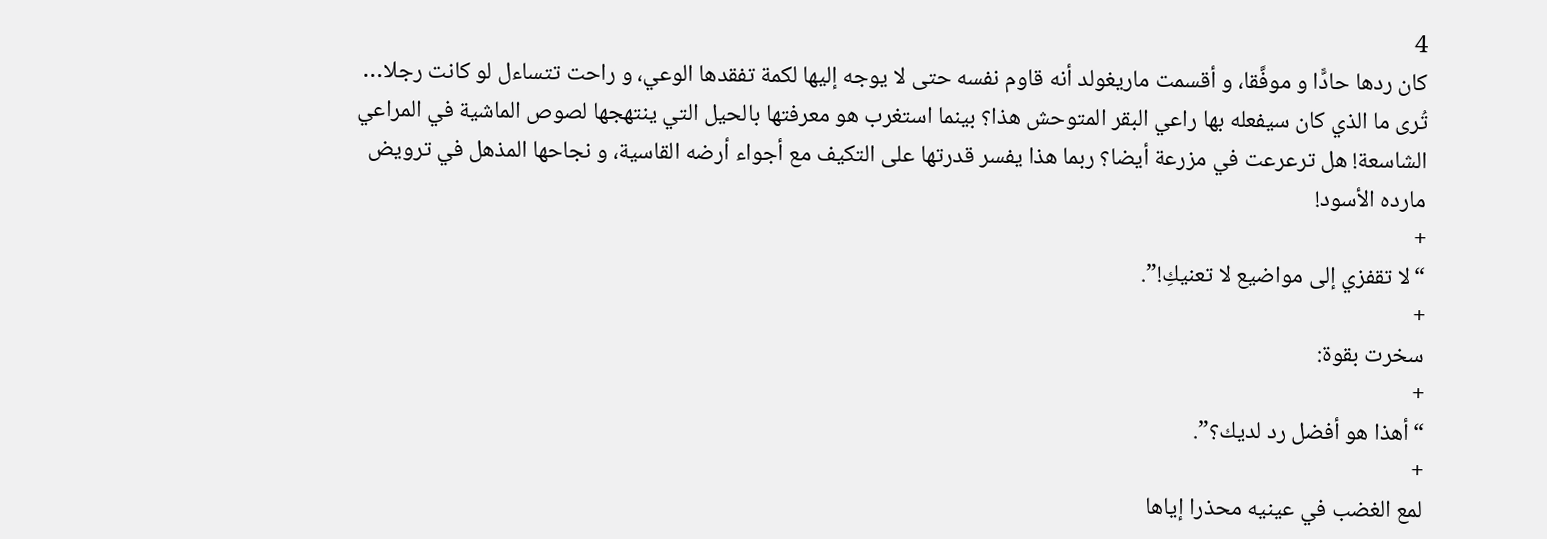4
كان ردها حادًّا و موفَّقا، و أقسمت ماريغولد أنه قاوم نفسه حتى لا يوجه إليها لكمة تفقدها الوعي، و راحت تتساءل لو كانت رجلا… تُرى ما الذي كان سيفعله بها راعي البقر المتوحش هذا؟ بينما استغرب هو معرفتها بالحيل التي ينتهجها لصوص الماشية في المراعي الشاسعة! هل ترعرعت في مزرعة أيضا؟ ربما هذا يفسر قدرتها على التكيف مع أجواء أرضه القاسية، و نجاحها المذهل في ترويض مارده الأسود!
+
“لا تقفزي إلى مواضيع لا تعنيكِ!”.
+
سخرت بقوة:
+
“أهذا هو أفضل رد لديك؟”.
+
لمع الغضب في عينيه محذرا إياها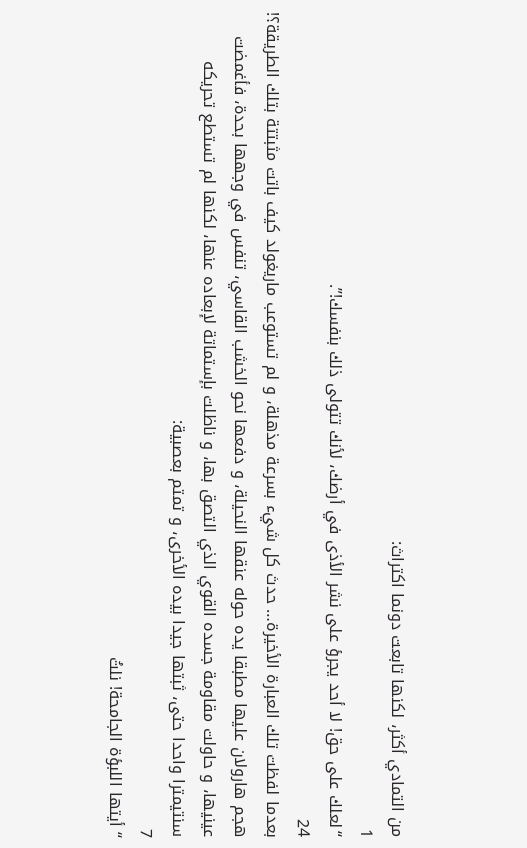من التمادي أكثر، لكنها تابعت دونما اكتراث:
1
“لعلك على حق! لا أحد يجرؤ على نشر الأذى في أرضك، لأنك تتولى ذلك بنفسك!”.
24
بعدما لفظت تلك العبارة الأخيرة… حدث كل شيء بسرعة مذهلة، و لم تستوعب ماريغولد كيف باتت مثبتتة بتلك الطريقة؟! هجم هارولان عليها مطبقا يده حوله عنقها النحيلة، و دفعها نحو الخشب القاسي، تنفس في وجهها بحدة، فأغمضت عينيها، و حاولت مقاومة جسده القوي الذي التصق بها، و ناظلت بإستماتة لإبعاده عنها، لكنها لم تستطع تحريكه سنتيمترا واحدا حتى، ثبتها جيدا بيده الأخرى، و تمتم بعصبية:
7
“أيتها اللبؤة الجامحة! نلتُ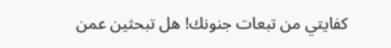كفايتي من تبعات جنونك! هل تبحثين عمن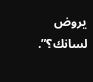يروض لسانك؟”.